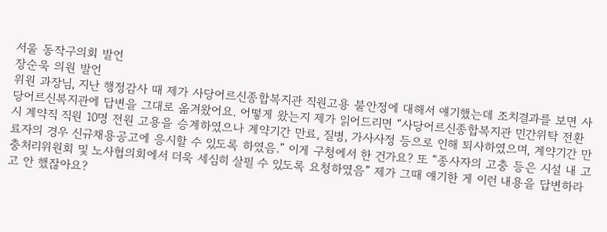서울 동작구의회 발언
장순욱 의원 발언
위원 과장님, 지난 행정감사 때 제가 사당어르신종합복지관 직원고용 불안정에 대해서 얘기했는데 조치결과를 보면 사당어르신복지관에 답변을 그대로 옮겨왔어요. 어떻게 왔는지 제가 읽어드리면 “사당어르신종합복지관 민간위탁 전환 시 계약직 직원 10명 전원 고용을 승계하였으나 계약기간 만료, 질병, 가사사정 등으로 인해 퇴사하였으며, 계약기간 만료자의 경우 신규채용공고에 응시할 수 있도록 하였음.” 이게 구청에서 한 건가요? 또 “종사자의 고충 등은 시설 내 고충처리위원회 및 노사협의회에서 더욱 세심히 살필 수 있도록 요청하였음” 제가 그때 얘기한 게 이런 내용을 답변하라고 안 했잖아요?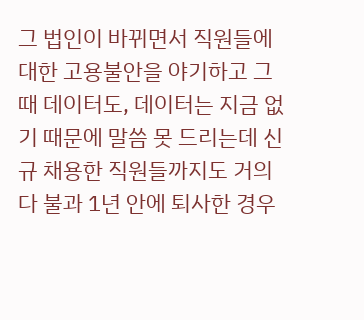그 법인이 바뀌면서 직원들에 대한 고용불안을 야기하고 그때 데이터도, 데이터는 지금 없기 때문에 말씀 못 드리는데 신규 채용한 직원들까지도 거의 다 불과 1년 안에 퇴사한 경우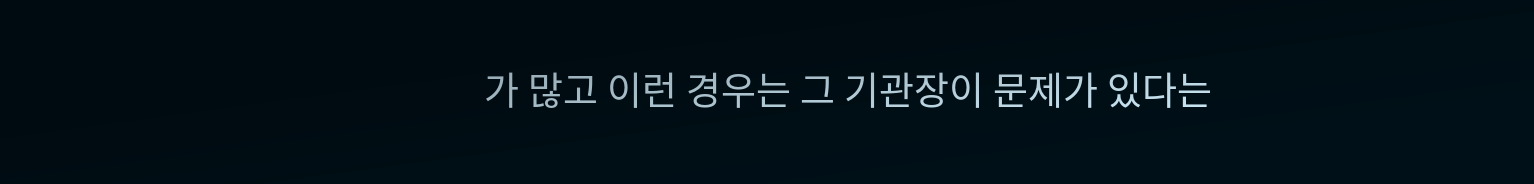가 많고 이런 경우는 그 기관장이 문제가 있다는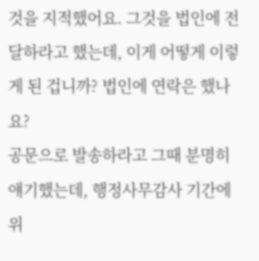것을 지적했어요. 그것을 법인에 전달하라고 했는데, 이게 어떻게 이렇게 된 겁니까? 법인에 연락은 했나요?
공문으로 발송하라고 그때 분명히 얘기했는데, 행정사무감사 기간에 위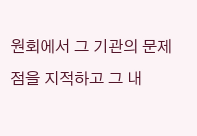원회에서 그 기관의 문제점을 지적하고 그 내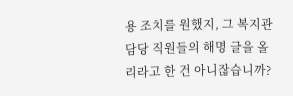용 조치를 원했지, 그 복지관 담당 직원들의 해명 글을 올리라고 한 건 아니잖습니까?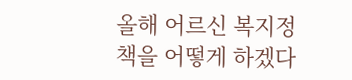올해 어르신 복지정책을 어떻게 하겠다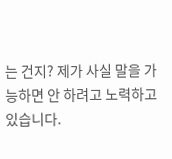는 건지? 제가 사실 말을 가능하면 안 하려고 노력하고 있습니다.